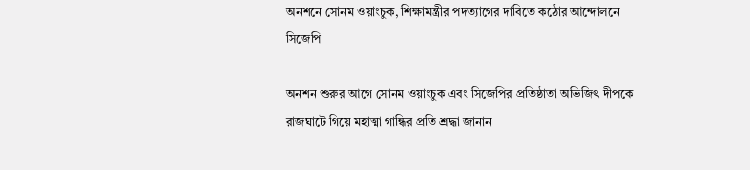অনশনে সোনম ওয়াংচুক, শিক্ষামন্ত্রীর পদত্যাগের দাবিতে কঠোর আন্দোলনে সিজেপি

অনশন শুরুর আগে সোনম ওয়াংচুক এবং সিজেপির প্রতিষ্ঠাতা অভিজিৎ দীপকে রাজঘাটে গিয়ে মহাত্মা গান্ধির প্রতি শ্রদ্ধা জানান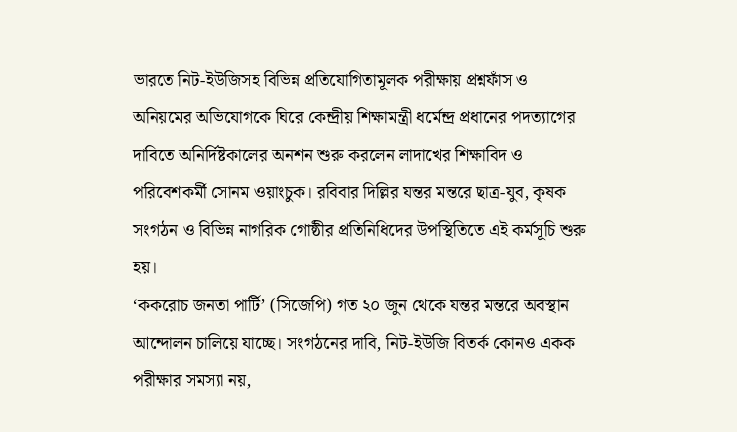ভারতে নিট-ইউজিসহ বিভিন্ন প্রতিযোগিতামূলক পরীক্ষায় প্রশ্নফাঁস ও অনিয়মের অভিযোগকে ঘিরে কেন্দ্রীয় শিক্ষামন্ত্রী ধর্মেন্দ্র প্রধানের পদত্যাগের দাবিতে অনির্দিষ্টকালের অনশন শুরু করলেন লাদাখের শিক্ষাবিদ ও পরিবেশকর্মী সোনম ওয়াংচুক। রবিবার দিল্লির যন্তর মন্তরে ছাত্র-যুব, কৃষক সংগঠন ও বিভিন্ন নাগরিক গোষ্ঠীর প্রতিনিধিদের উপস্থিতিতে এই কর্মসূচি শুরু হয়।
‘ককরোচ জনতা পার্টি’ (সিজেপি) গত ২০ জুন থেকে যন্তর মন্তরে অবস্থান আন্দোলন চালিয়ে যাচ্ছে। সংগঠনের দাবি, নিট-ইউজি বিতর্ক কোনও একক পরীক্ষার সমস্যা নয়,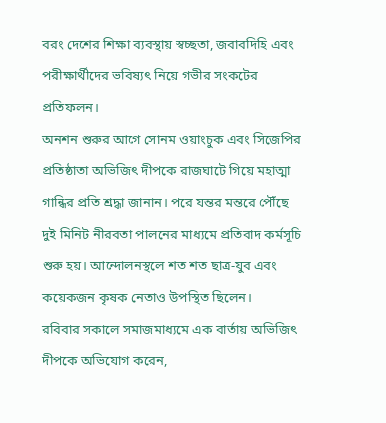বরং দেশের শিক্ষা ব্যবস্থায় স্বচ্ছতা, জবাবদিহি এবং পরীক্ষার্থীদের ভবিষ্যৎ নিয়ে গভীর সংকটের প্রতিফলন।
অনশন শুরুর আগে সোনম ওয়াংচুক এবং সিজেপির প্রতিষ্ঠাতা অভিজিৎ দীপকে রাজঘাটে গিয়ে মহাত্মা গান্ধির প্রতি শ্রদ্ধা জানান। পরে যন্তর মন্তরে পৌঁছে দুই মিনিট নীরবতা পালনের মাধ্যমে প্রতিবাদ কর্মসূচি শুরু হয়। আন্দোলনস্থলে শত শত ছাত্র-যুব এবং কয়েকজন কৃষক নেতাও উপস্থিত ছিলেন।
রবিবার সকালে সমাজমাধ্যমে এক বার্তায় অভিজিৎ দীপকে অভিযোগ করেন,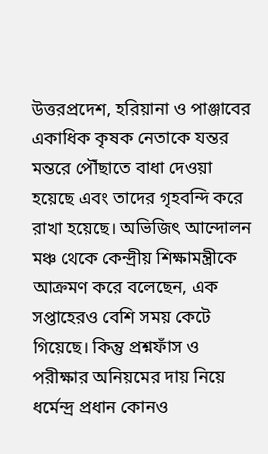উত্তরপ্রদেশ, হরিয়ানা ও পাঞ্জাবের একাধিক কৃষক নেতাকে যন্তর মন্তরে পৌঁছাতে বাধা দেওয়া হয়েছে এবং তাদের গৃহবন্দি করে রাখা হয়েছে। অভিজিৎ আন্দোলন মঞ্চ থেকে কেন্দ্রীয় শিক্ষামন্ত্রীকে আক্রমণ করে বলেছেন, এক সপ্তাহেরও বেশি সময় কেটে গিয়েছে। কিন্তু প্রশ্নফাঁস ও পরীক্ষার অনিয়মের দায় নিয়ে ধর্মেন্দ্র প্রধান কোনও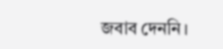জবাব দেননি।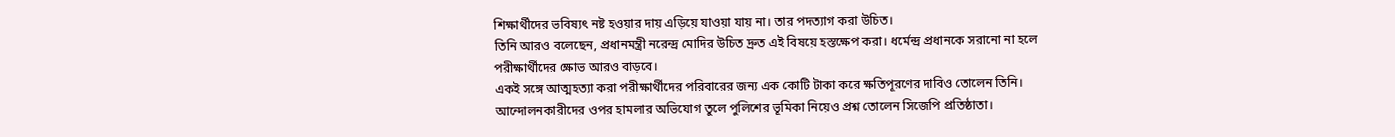শিক্ষার্থীদের ভবিষ্যৎ নষ্ট হওয়ার দায় এড়িয়ে যাওয়া যায় না। তার পদত্যাগ করা উচিত।
তিনি আরও বলেছেন, প্রধানমন্ত্রী নরেন্দ্র মোদির উচিত দ্রুত এই বিষয়ে হস্তক্ষেপ করা। ধর্মেন্দ্র প্রধানকে সরানো না হলে পরীক্ষার্থীদের ক্ষোভ আরও বাড়বে।
একই সঙ্গে আত্মহত্যা করা পরীক্ষার্থীদের পরিবারের জন্য এক কোটি টাকা করে ক্ষতিপূরণের দাবিও তোলেন তিনি। আন্দোলনকারীদের ওপর হামলার অভিযোগ তুলে পুলিশের ভূমিকা নিয়েও প্রশ্ন তোলেন সিজেপি প্রতিষ্ঠাতা।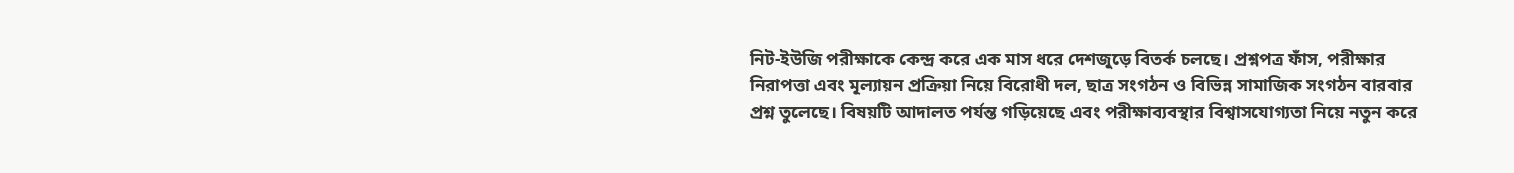নিট-ইউজি পরীক্ষাকে কেন্দ্র করে এক মাস ধরে দেশজুড়ে বিতর্ক চলছে। প্রশ্নপত্র ফাঁস, পরীক্ষার নিরাপত্তা এবং মূল্যায়ন প্রক্রিয়া নিয়ে বিরোধী দল, ছাত্র সংগঠন ও বিভিন্ন সামাজিক সংগঠন বারবার প্রশ্ন তুলেছে। বিষয়টি আদালত পর্যন্ত গড়িয়েছে এবং পরীক্ষাব্যবস্থার বিশ্বাসযোগ্যতা নিয়ে নতুন করে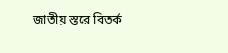জাতীয় স্তরে বিতর্ক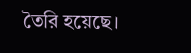তৈরি হয়েছে।